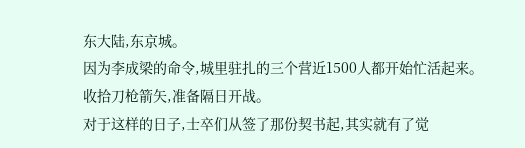东大陆,东京城。
因为李成梁的命令,城里驻扎的三个营近1500人都开始忙活起来。
收拾刀枪箭矢,准备隔日开战。
对于这样的日子,士卒们从签了那份契书起,其实就有了觉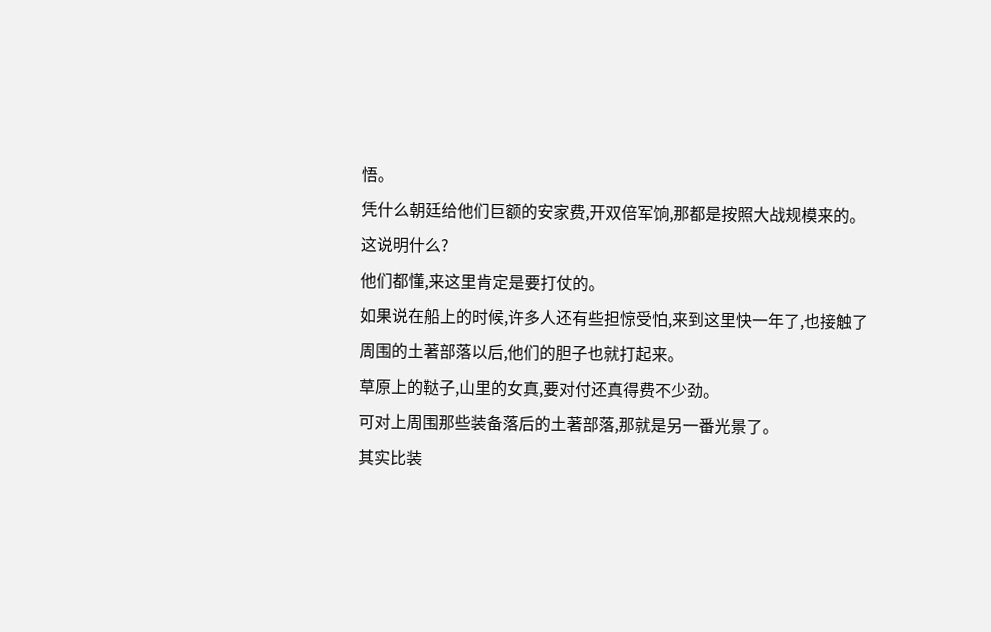悟。
凭什么朝廷给他们巨额的安家费,开双倍军饷,那都是按照大战规模来的。
这说明什么?
他们都懂,来这里肯定是要打仗的。
如果说在船上的时候,许多人还有些担惊受怕,来到这里快一年了,也接触了周围的土著部落以后,他们的胆子也就打起来。
草原上的鞑子,山里的女真,要对付还真得费不少劲。
可对上周围那些装备落后的土著部落,那就是另一番光景了。
其实比装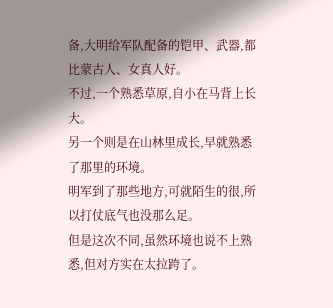备,大明给军队配备的铠甲、武器,都比蒙古人、女真人好。
不过,一个熟悉草原,自小在马背上长大。
另一个则是在山林里成长,早就熟悉了那里的环境。
明军到了那些地方,可就陌生的很,所以打仗底气也没那么足。
但是这次不同,虽然环境也说不上熟悉,但对方实在太拉跨了。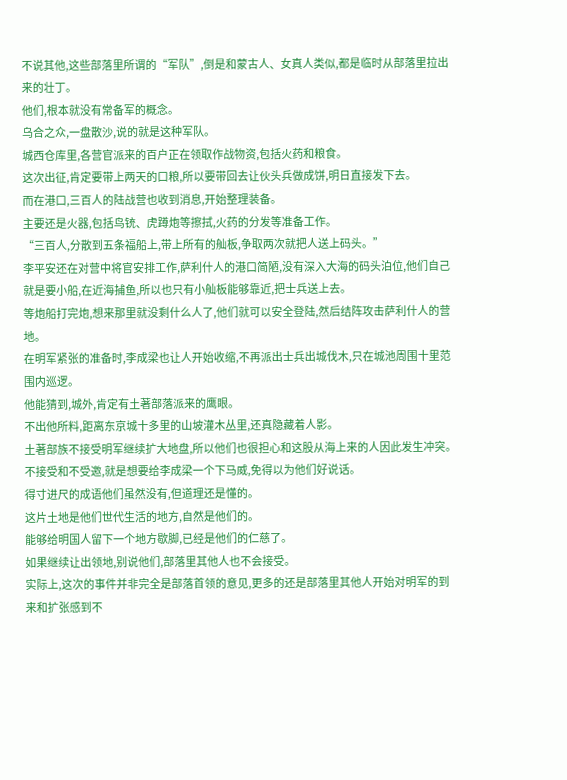不说其他,这些部落里所谓的“军队”,倒是和蒙古人、女真人类似,都是临时从部落里拉出来的壮丁。
他们,根本就没有常备军的概念。
乌合之众,一盘散沙,说的就是这种军队。
城西仓库里,各营官派来的百户正在领取作战物资,包括火药和粮食。
这次出征,肯定要带上两天的口粮,所以要带回去让伙头兵做成饼,明日直接发下去。
而在港口,三百人的陆战营也收到消息,开始整理装备。
主要还是火器,包括鸟铳、虎蹲炮等擦拭,火药的分发等准备工作。
“三百人,分散到五条福船上,带上所有的舢板,争取两次就把人送上码头。”
李平安还在对营中将官安排工作,萨利什人的港口简陋,没有深入大海的码头泊位,他们自己就是要小船,在近海捕鱼,所以也只有小舢板能够靠近,把士兵送上去。
等炮船打完炮,想来那里就没剩什么人了,他们就可以安全登陆,然后结阵攻击萨利什人的营地。
在明军紧张的准备时,李成梁也让人开始收缩,不再派出士兵出城伐木,只在城池周围十里范围内巡逻。
他能猜到,城外,肯定有土著部落派来的鹰眼。
不出他所料,距离东京城十多里的山坡灌木丛里,还真隐藏着人影。
土著部族不接受明军继续扩大地盘,所以他们也很担心和这股从海上来的人因此发生冲突。
不接受和不受邀,就是想要给李成梁一个下马威,免得以为他们好说话。
得寸进尺的成语他们虽然没有,但道理还是懂的。
这片土地是他们世代生活的地方,自然是他们的。
能够给明国人留下一个地方歇脚,已经是他们的仁慈了。
如果继续让出领地,别说他们,部落里其他人也不会接受。
实际上,这次的事件并非完全是部落首领的意见,更多的还是部落里其他人开始对明军的到来和扩张感到不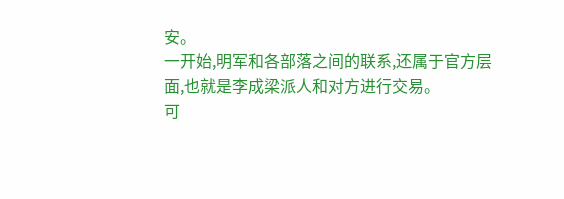安。
一开始,明军和各部落之间的联系,还属于官方层面,也就是李成梁派人和对方进行交易。
可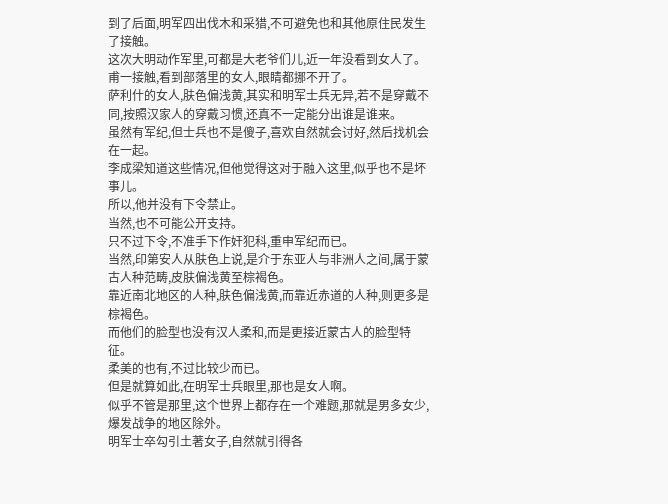到了后面,明军四出伐木和采猎,不可避免也和其他原住民发生了接触。
这次大明动作军里,可都是大老爷们儿,近一年没看到女人了。
甫一接触,看到部落里的女人,眼睛都挪不开了。
萨利什的女人,肤色偏浅黄,其实和明军士兵无异,若不是穿戴不同,按照汉家人的穿戴习惯,还真不一定能分出谁是谁来。
虽然有军纪,但士兵也不是傻子,喜欢自然就会讨好,然后找机会在一起。
李成梁知道这些情况,但他觉得这对于融入这里,似乎也不是坏事儿。
所以,他并没有下令禁止。
当然,也不可能公开支持。
只不过下令,不准手下作奸犯科,重申军纪而已。
当然,印第安人从肤色上说,是介于东亚人与非洲人之间,属于蒙古人种范畴,皮肤偏浅黄至棕褐色。
靠近南北地区的人种,肤色偏浅黄,而靠近赤道的人种,则更多是棕褐色。
而他们的脸型也没有汉人柔和,而是更接近蒙古人的脸型特征。
柔美的也有,不过比较少而已。
但是就算如此,在明军士兵眼里,那也是女人啊。
似乎不管是那里,这个世界上都存在一个难题,那就是男多女少,爆发战争的地区除外。
明军士卒勾引土著女子,自然就引得各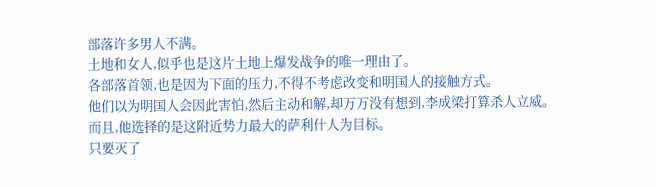部落许多男人不满。
土地和女人,似乎也是这片土地上爆发战争的唯一理由了。
各部落首领,也是因为下面的压力,不得不考虑改变和明国人的接触方式。
他们以为明国人会因此害怕,然后主动和解,却万万没有想到,李成梁打算杀人立威。
而且,他选择的是这附近势力最大的萨利什人为目标。
只要灭了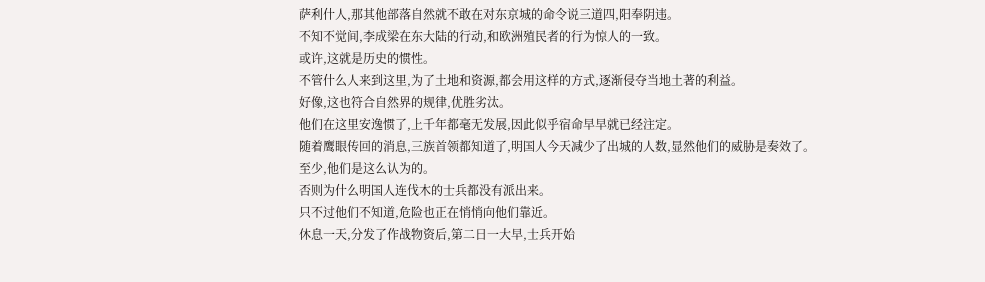萨利什人,那其他部落自然就不敢在对东京城的命令说三道四,阳奉阴违。
不知不觉间,李成梁在东大陆的行动,和欧洲殖民者的行为惊人的一致。
或许,这就是历史的惯性。
不管什么人来到这里,为了土地和资源,都会用这样的方式,逐渐侵夺当地土著的利益。
好像,这也符合自然界的规律,优胜劣汰。
他们在这里安逸惯了,上千年都毫无发展,因此似乎宿命早早就已经注定。
随着鹰眼传回的消息,三族首领都知道了,明国人今天减少了出城的人数,显然他们的威胁是奏效了。
至少,他们是这么认为的。
否则为什么明国人连伐木的士兵都没有派出来。
只不过他们不知道,危险也正在悄悄向他们靠近。
休息一天,分发了作战物资后,第二日一大早,士兵开始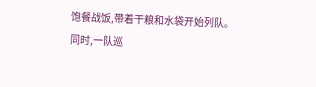饱餐战饭,带着干粮和水袋开始列队。
同时,一队巡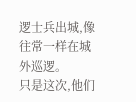逻士兵出城,像往常一样在城外巡逻。
只是这次,他们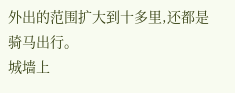外出的范围扩大到十多里,还都是骑马出行。
城墙上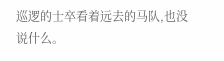巡逻的士卒看着远去的马队,也没说什么。